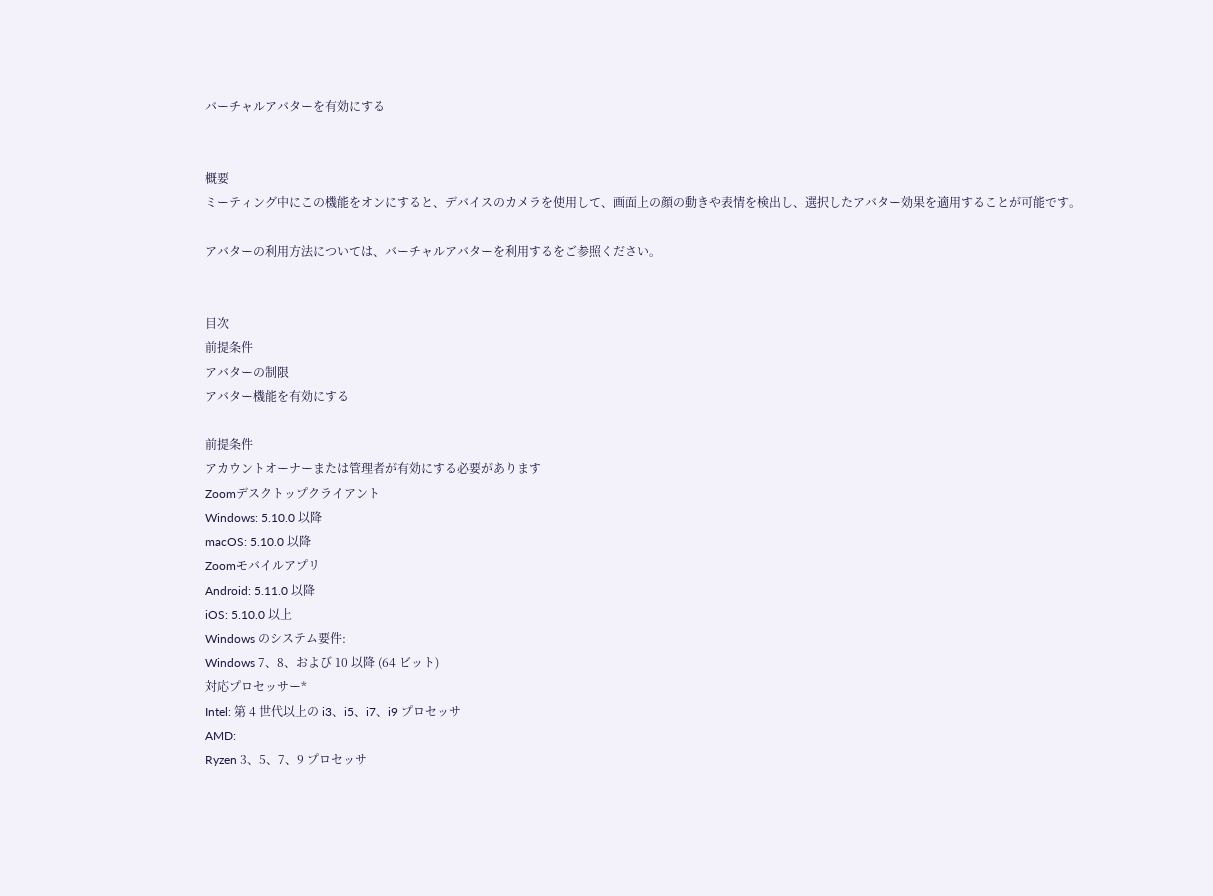バーチャルアバターを有効にする


概要
ミーティング中にこの機能をオンにすると、デバイスのカメラを使用して、画面上の顔の動きや表情を検出し、選択したアバター効果を適用することが可能です。

アバターの利用方法については、バーチャルアバターを利用するをご参照ください。


目次
前提条件
アバターの制限
アバター機能を有効にする

前提条件
アカウントオーナーまたは管理者が有効にする必要があります
Zoomデスクトップクライアント
Windows: 5.10.0 以降
macOS: 5.10.0 以降
Zoomモバイルアプリ
Android: 5.11.0 以降
iOS: 5.10.0 以上
Windows のシステム要件:
Windows 7、8、および 10 以降 (64 ビット)
対応プロセッサー*
Intel: 第 4 世代以上の i3、i5、i7、i9 プロセッサ
AMD:
Ryzen 3、5、7、9 プロセッサ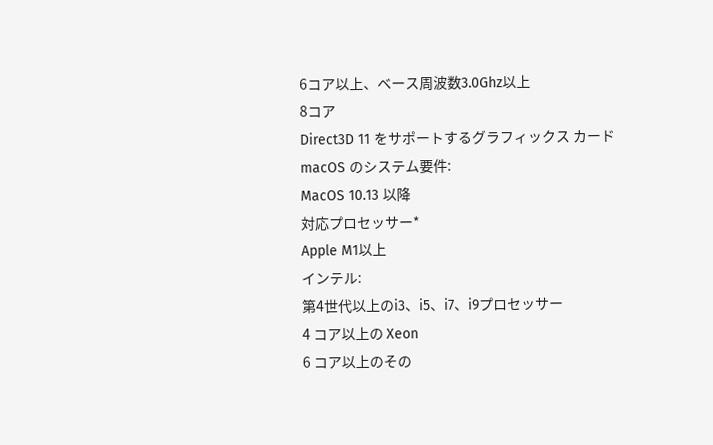6コア以上、ベース周波数3.0Ghz以上
8コア
Direct3D 11 をサポートするグラフィックス カード
macOS のシステム要件:
MacOS 10.13 以降
対応プロセッサー*
Apple M1以上
インテル:
第4世代以上のi3、i5、i7、i9プロセッサー
4 コア以上の Xeon
6 コア以上のその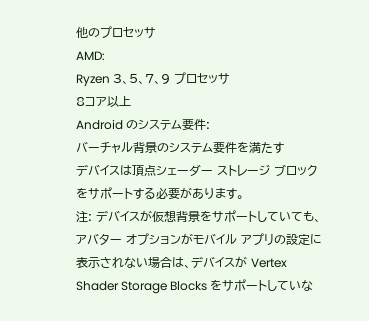他のプロセッサ
AMD:
Ryzen 3、5、7、9 プロセッサ
8コア以上
Android のシステム要件:
バーチャル背景のシステム要件を満たす
デバイスは頂点シェーダー ストレージ ブロックをサポートする必要があります。
注: デバイスが仮想背景をサポートしていても、アバター オプションがモバイル アプリの設定に表示されない場合は、デバイスが Vertex Shader Storage Blocks をサポートしていな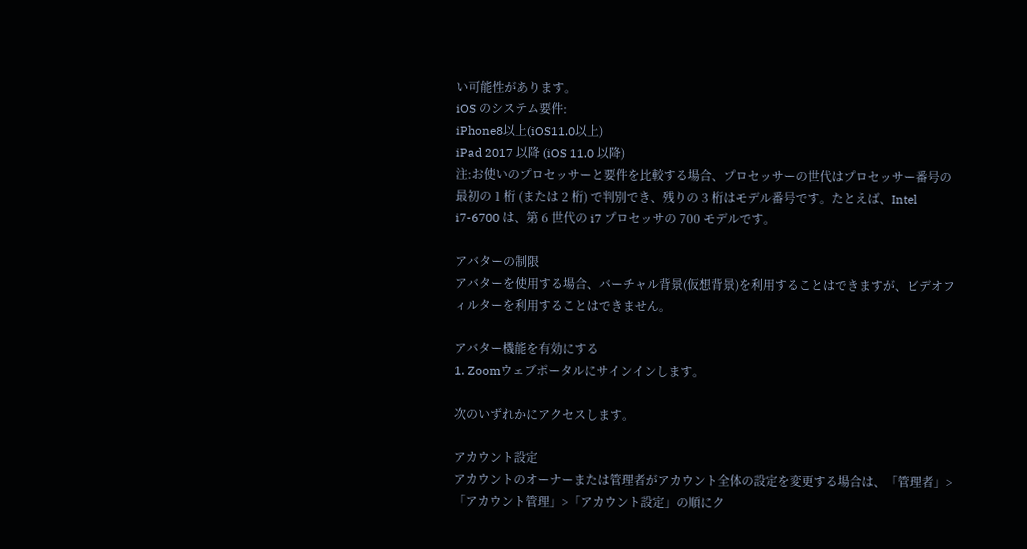い可能性があります。
iOS のシステム要件:
iPhone8以上(iOS11.0以上)
iPad 2017 以降 (iOS 11.0 以降)
注:お使いのプロセッサーと要件を比較する場合、プロセッサーの世代はプロセッサー番号の最初の 1 桁 (または 2 桁) で判別でき、残りの 3 桁はモデル番号です。たとえば、Intel i7-6700 は、第 6 世代の i7 プロセッサの 700 モデルです。

アバターの制限
アバターを使用する場合、バーチャル背景(仮想背景)を利用することはできますが、ビデオフィルターを利用することはできません。

アバター機能を有効にする
1. Zoomウェブポータルにサインインします。

次のいずれかにアクセスします。

アカウント設定
アカウントのオーナーまたは管理者がアカウント全体の設定を変更する場合は、「管理者」>「アカウント管理」>「アカウント設定」の順にク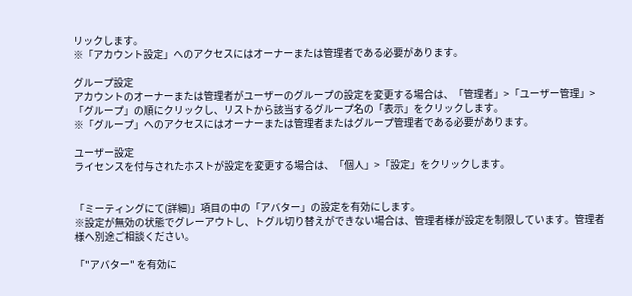リックします。
※「アカウント設定」へのアクセスにはオーナーまたは管理者である必要があります。

グループ設定
アカウントのオーナーまたは管理者がユーザーのグループの設定を変更する場合は、「管理者」>「ユーザー管理」>「グループ」の順にクリックし、リストから該当するグループ名の「表示」をクリックします。
※「グループ」へのアクセスにはオーナーまたは管理者またはグループ管理者である必要があります。

ユーザー設定
ライセンスを付与されたホストが設定を変更する場合は、「個人」>「設定」をクリックします。


「ミーティングにて(詳細)」項目の中の「アバター」の設定を有効にします。
※設定が無効の状態でグレーアウトし、トグル切り替えができない場合は、管理者様が設定を制限しています。管理者様へ別途ご相談ください。

「"アバター" を有効に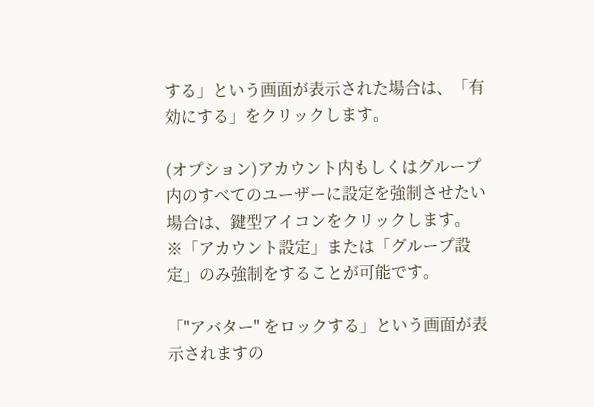する」という画面が表示された場合は、「有効にする」をクリックします。

(オプション)アカウント内もしくはグループ内のすべてのユーザーに設定を強制させたい場合は、鍵型アイコンをクリックします。
※「アカウント設定」または「グループ設定」のみ強制をすることが可能です。

「"アバター" をロックする」という画面が表示されますの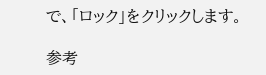で、「ロック」をクリックします。

参考